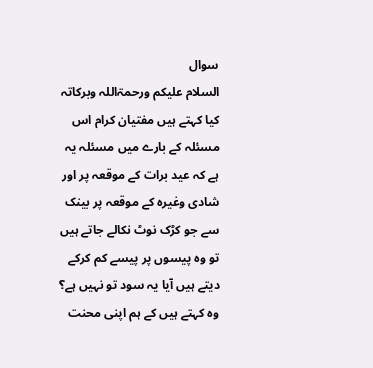سوال
السلام علیکم ورحمۃاللہ وبرکاتہ
کیا کہتے ہیں مفتیان کرام اس مسئلہ کے بارے میں مسئلہ یہ ہے کہ عید برات کے موقعہ پر اور شادی وغیرہ کے موقعہ پر بینک سے جو کڑک نوٹ نکالے جاتے ہیں تو وہ پیسوں پر پیسے کم کرکے دیتے ہیں آیا یہ سود تو نہیں ہے؟ وہ کہتے ہیں کے ہم اپنی محنت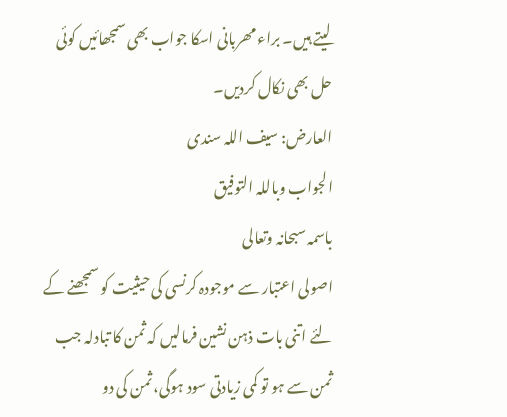لیتے ہیں۔ براء مھربانی اسکا جواب بھی سمجھائیں کوئی حل بھی نکال کردیں۔
العارض: سیف اللہ سندی
الجواب وباللہ التوفیق
باسمہ سبحانہ وتعالی
اصولی اعتبار سے موجودہ کرنسی کی حیثیت کو سمجھنے کے لئے اتنی بات ذہن نشین فرمالیں کہ ثمن کا تبادلہ جب ثمن سے ہو تو کمی زیادتی سود ہوگی، ثمن کی دو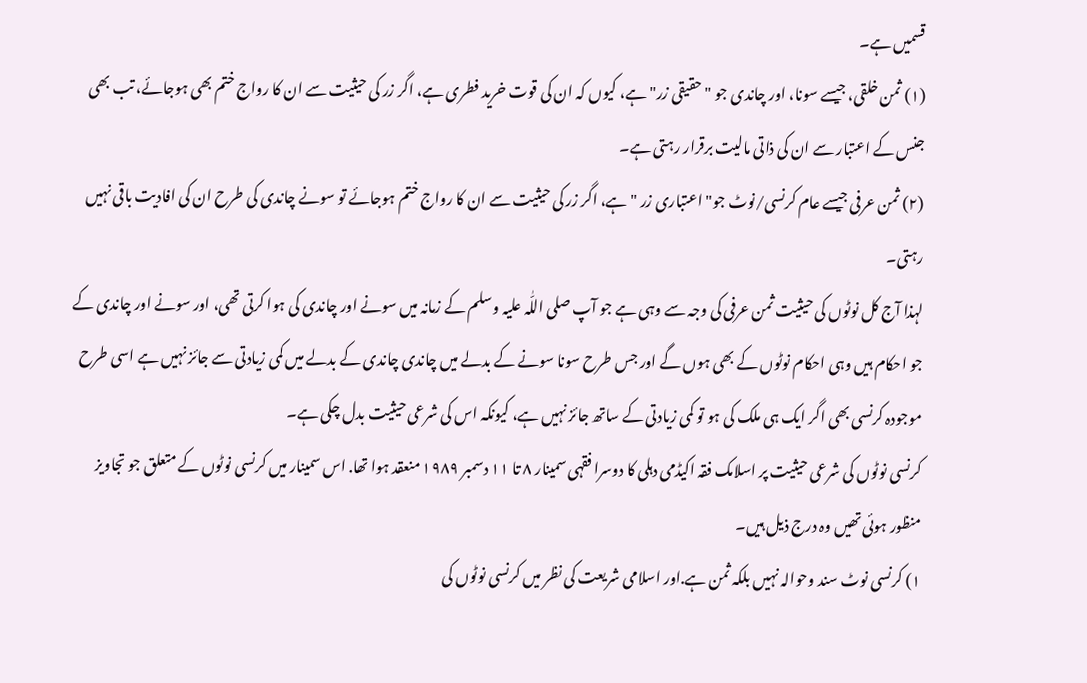قسمیں ہے۔
(۱) ثمن خلقی، جیسے سونا، اور چاندی جو "حقیقی زر" ہے، کیوں کہ ان کی قوت خرید فطری ہے، اگر زر کی حیثیت سے ان کا رواج ختم بھی ہوجائے، تب بھی جنس کے اعتبار سے ان کی ذاتی مالیت برقرار رہتی ہے۔
(۲) ثمن عرفی جیسے عام کرنسی/نوٹ جو" اعتباری زر " ہے، اگر زر کی حیثیت سے ان کا رواج ختم ہوجائے تو سونے چاندی کی طرح ان کی افادیت باقی نہیں رہتی۔
لہذا آج کل نوٹوں کی حیثیت ثمن عرفی کی وجہ سے وہی ہے جو آپ صلی اللّٰہ علیہ وسلم کے زمانہ میں سونے اور چاندی کی ہوا کرتی تھی، اور سونے اور چاندی کے جو احکام ہیں وہی احکام نوٹوں کے بھی ہوں گے اور جس طرح سونا سونے کے بدلے میں چاندی چاندی کے بدلے میں کمی زیادتی سے جائز نہیں ہے اسی طرح موجودہ کرنسی بھی اگر ایک ہی ملک کی ہو تو کمی زیادتی کے ساتھ جائز نہیں ہے، کیونکہ اس کی شرعی حیثیت بدل چکی ہے۔
کرنسی نوٹوں کی شرعی حیثيت پر اسلامک فقہ اکیڈمی دہلی کا دوسرا فقہی سمینار ۸ تا ۱۱ دسمبر ۱۹۸۹ منعقد ہوا تھا. اس سمینار میں کرنسی نوٹوں کے متعلق جو تجاویز منظور ہوئی تھیں وہ درج ذیل ہیں۔
۱) کرنسی نوٹ سند وحوالہ نہیں بلکہ ثمن ہے.اور اسلامی شریعت کی نظر میں کرنسی نوٹوں کی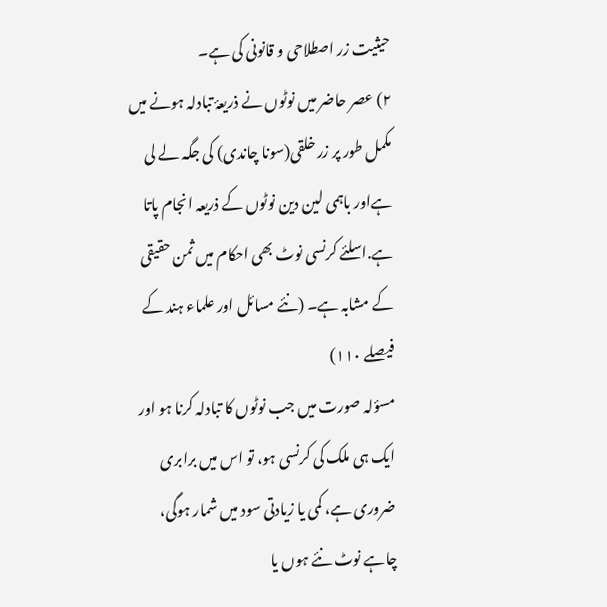حیثيت زر اصطلاحی و قانونی کی ہے۔
۲) عصر حاضر میں نوٹوں نے ذریعۂ تبادلہ ہونے میں مکمل طور پر زر خلقی(سونا چاندی) کی جگہ لے لی ہےاور باہمی لین دین نوٹوں کے ذریعہ انجام پاتا ہے.اسلئے کرنسی نوٹ بھی احکام میں ثمن حقیقی کے مشابہ ہے۔ (نئے مسائل اور علماء ہند کے فیصلے ۱۱۰)
مسؤلہ صورت میں جب نوٹوں کا تبادلہ کرنا ہو اور ایک ہی ملک کی کرنسی ہو، تو اس میں برابری ضروری ہے، کمی یا زیادتی سود میں شمار ہوگی، چاہے نوٹ نئے ہوں یا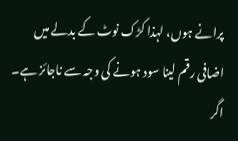پرانے ہوں، لہذا کڑک نوٹ کے بدلے میں اضافی رقم لینا سود ہونے کی وجہ سے ناجائز ہے۔
اگر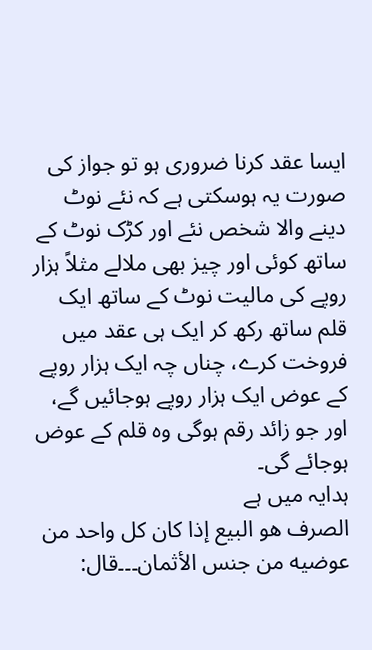ایسا عقد کرنا ضروری ہو تو جواز کی صورت یہ ہوسکتی ہے کہ نئے نوٹ دینے والا شخص نئے اور کڑک نوٹ کے ساتھ کوئی اور چیز بھی ملالے مثلاً ہزار روپے کی مالیت نوٹ کے ساتھ ایک قلم ساتھ رکھ کر ایک ہی عقد میں فروخت کرے، چناں چہ ایک ہزار روپے کے عوض ایک ہزار روپے ہوجائیں گے، اور جو زائد رقم ہوگی وہ قلم کے عوض ہوجائے گی۔
ہدایہ میں ہے
الصرف هو البيع إذا كان كل واحد من عوضيه من جنس الأثمان۔۔۔قال: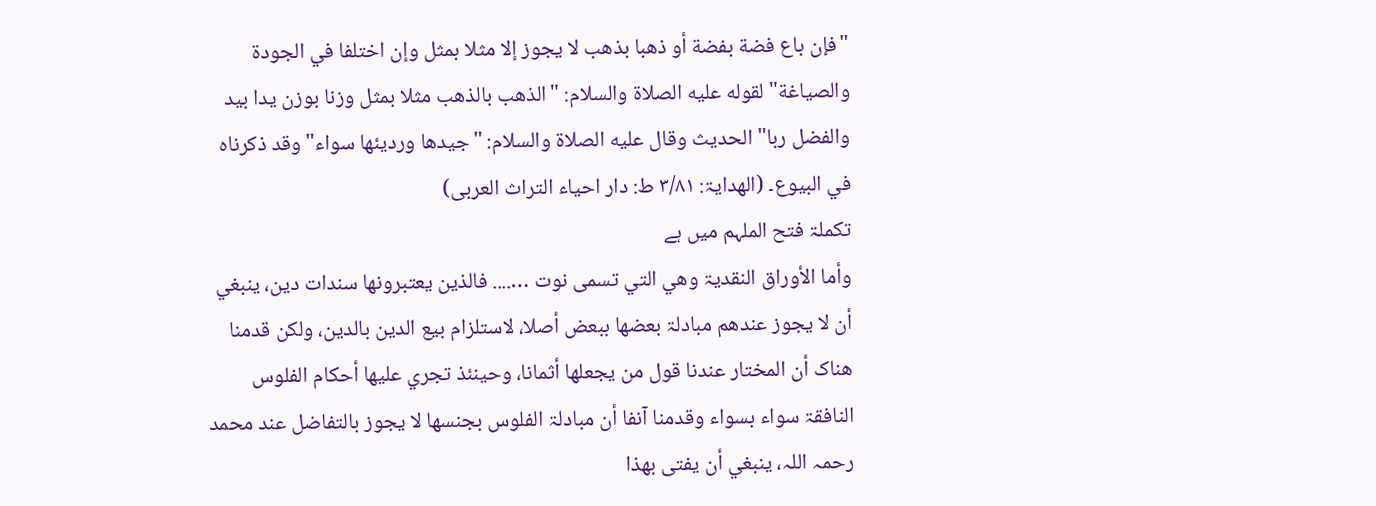"فإن باع فضة بفضة أو ذهبا بذهب لا يجوز إلا مثلا بمثل وإن اختلفا في الجودة والصياغة" لقوله عليه الصلاة والسلام: "الذهب بالذهب مثلا بمثل وزنا بوزن يدا بيد والفضل ربا" الحديث وقال عليه الصلاة والسلام: "جيدها ورديئها سواء" وقد ذكرناه في البيوع۔ (الھدایۃ: ۳/۸۱ ط: دار احیاء التراث العربی)
تکملۃ فتح الملہم میں ہے
وأما الأوراق النقدیۃ وھي التي تسمی نوت ….... فالذین یعتبرونھا سندات دین، ینبغي أن لا یجوز عندھم مبادلۃ بعضھا ببعض أصلا، لاستلزام بیع الدین بالدین، ولکن قدمنا ھناک أن المختار عندنا قول من یجعلھا أثمانا، وحینئذ تجري علیھا أحکام الفلوس النافقۃ سواء بسواء وقدمنا آنفا أن مبادلۃ الفلوس بجنسھا لا یجوز بالتفاضل عند محمد رحمہ اللہ، ینبغي أن یفتی بھذا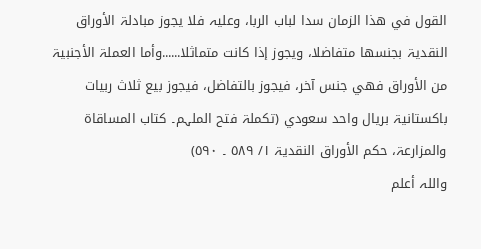القول في ھذا الزمان سدا لباب الربا، وعلیہ فلا یجوز مبادلۃ الأوراق النقدیۃ بجنسھا متفاضلا، ویجوز إذا کانت متماثلا......وأما العملۃ الأجنبیۃ من الأوراق فھي جنس آخر، فیجوز بالتفاضل، فیجوز بیع ثلاث ربیات باکستانیۃ بریال واحد سعودي (تکملۃ فتح الملہم۔ کتاب المساقاۃ والمزارعۃ، حکم الأوراق النقدیۃ ١/ ٥٨٩ ۔ ٥٩٠)
واللہ أعلم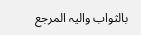بالثواب والیہ المرجع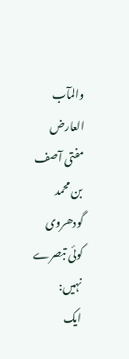والمآب
العارض مفتی آصف بن محمد گودھروی
کوئی تبصرے نہیں:
ایک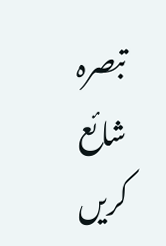تبصرہ شائع کریں